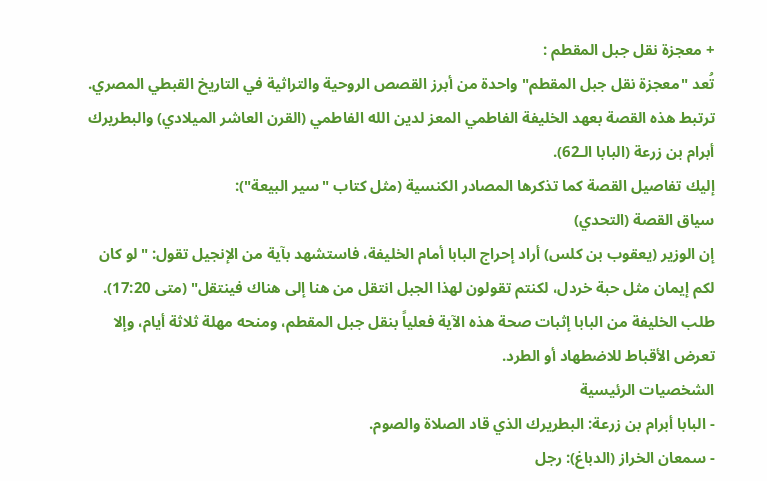+ معجزة نقل جبل المقطم :
تُعد "معجزة نقل جبل المقطم" واحدة من أبرز القصص الروحية والتراثية في التاريخ القبطي المصري. ترتبط هذه القصة بعهد الخليفة الفاطمي المعز لدين الله الفاطمي (القرن العاشر الميلادي) والبطريرك أبرام بن زرعة (البابا الـ62).
إليك تفاصيل القصة كما تذكرها المصادر الكنسية (مثل كتاب "سير البيعة"):
سياق القصة (التحدي)
إن الوزير (يعقوب بن كلس) أراد إحراج البابا أمام الخليفة، فاستشهد بآية من الإنجيل تقول: "لو كان لكم إيمان مثل حبة خردل، لكنتم تقولون لهذا الجبل انتقل من هنا إلى هناك فينتقل" (متى 17:20).
طلب الخليفة من البابا إثبات صحة هذه الآية فعلياً بنقل جبل المقطم، ومنحه مهلة ثلاثة أيام، وإلا تعرض الأقباط للاضطهاد أو الطرد.
الشخصيات الرئيسية
- البابا أبرام بن زرعة: البطريرك الذي قاد الصلاة والصوم.
- سمعان الخراز (الدباغ): رجل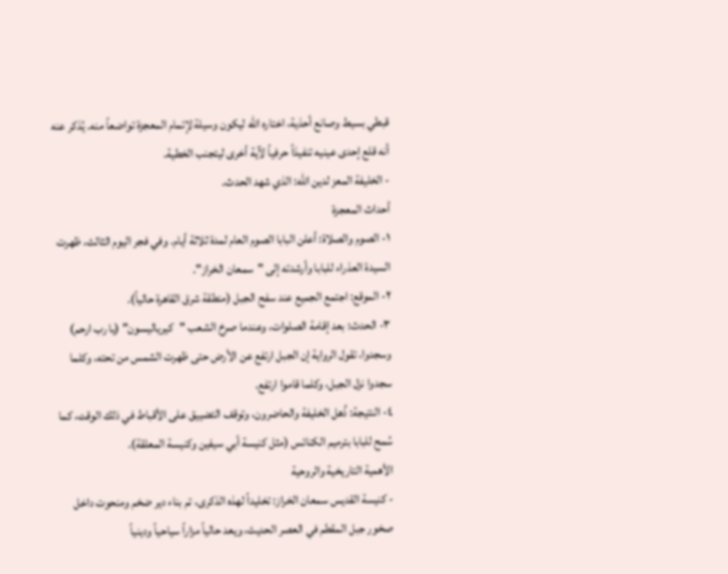قبطي بسيط وصانع أحذية، اختاره الله ليكون وسيلة لإتمام المعجزة تواضعاً منه. يُذكر عنه أنه قلع إحدى عينيه تنفيذاً حرفياً لآية أخرى ليتجنب الخطية.
- الخليفة المعز لدين الله: الذي شهد الحدث.
أحداث المعجزة
١- الصوم والصلاة: أعلن البابا الصوم العام لمدة ثلاثة أيام. وفي فجر اليوم الثالث، ظهرت السيدة العذراء للبابا وأرشدته إلى "سمعان الخراز".
٢- الموقع: اجتمع الجميع عند سفح الجبل (منطقة شرق القاهرة حالياً).
٣- الحدث: بعد إقامة الصلوات، وعندما صرخ الشعب "كيرياليسون" (يا رب ارحم) وسجدوا، تقول الرواية إن الجبل ارتفع عن الأرض حتى ظهرت الشمس من تحته، وكلما سجدوا نزل الجبل، وكلما قاموا ارتفع.
٤- النتيجة: ذُهل الخليفة والحاضرون، وتوقف التضييق على الأقباط في ذلك الوقت، كما سُمح للبابا بترميم الكنائس (مثل كنيسة أبي سيفين وكنيسة المعلقة).
الأهمية التاريخية والروحية
- كنيسة القديس سمعان الخراز: تخليداً لهذه الذكرى، تم بناء دير ضخم ومنحوت داخل صخور جبل المقطم في العصر الحديث، ويعد حالياً مزاراً سياحياً ودينياً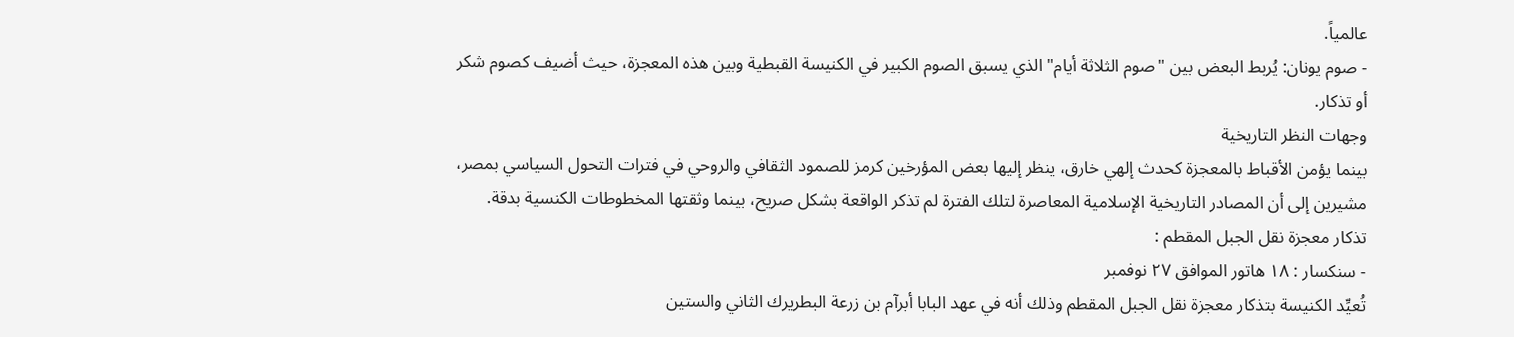عالمياً.
- صوم يونان: يُربط البعض بين "صوم الثلاثة أيام" الذي يسبق الصوم الكبير في الكنيسة القبطية وبين هذه المعجزة، حيث أضيف كصوم شكر أو تذكار.
وجهات النظر التاريخية
بينما يؤمن الأقباط بالمعجزة كحدث إلهي خارق، ينظر إليها بعض المؤرخين كرمز للصمود الثقافي والروحي في فترات التحول السياسي بمصر، مشيرين إلى أن المصادر التاريخية الإسلامية المعاصرة لتلك الفترة لم تذكر الواقعة بشكل صريح، بينما وثقتها المخطوطات الكنسية بدقة.
تذكار معجزة نقل الجبل المقطم :
- سنكسار : ١٨ هاتور الموافق ٢٧ نوفمبر
تُعيِّد الكنيسة بتذكار معجزة نقل الجبل المقطم وذلك أنه في عهد البابا أبرآم بن زرعة البطريرك الثاني والستين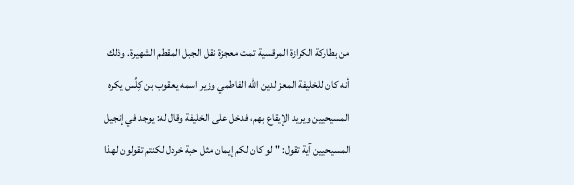من بطاركة الكرازة المرقسية تمت معجزة نقل الجبل المقطم الشهيرة. وذلك أنه كان للخليفة المعز لدين الله الفاطمي وزير اسمه يعقوب بن كِلِّس يكره المسيحيين ويريد الإيقاع بهم، فدخل على الخليفة وقال له: يوجد في إنجيل المسيحيين آية تقول: " لو كان لكم إيمان مثل حبة خردل لكنتم تقولون لهذا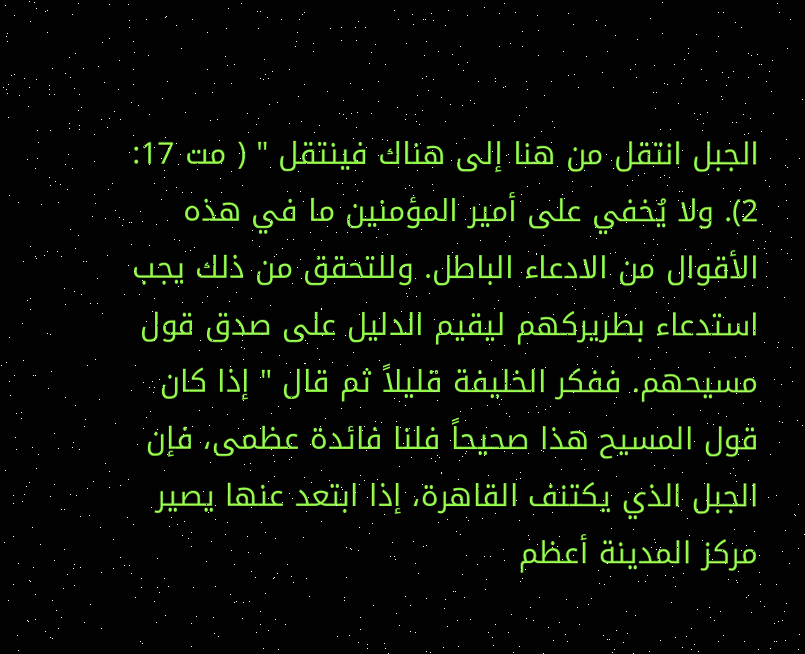الجبل انتقل من هنا إلى هناك فينتقل " ( مت 17: 2). ولا يُخفي على أمير المؤمنين ما في هذه الأقوال من الادعاء الباطل. وللتحقق من ذلك يجب استدعاء بطريركهم ليقيم الدليل على صدق قول مسيحهم. ففكر الخليفة قليلاً ثم قال " إذا كان قول المسيح هذا صحيحاً فلنا فائدة عظمى، فإن الجبل الذي يكتنف القاهرة، إذا ابتعد عنها يصير مركز المدينة أعظم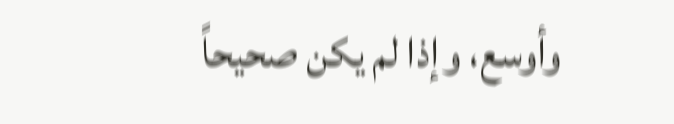وأوسع، وإذا لم يكن صحيحاً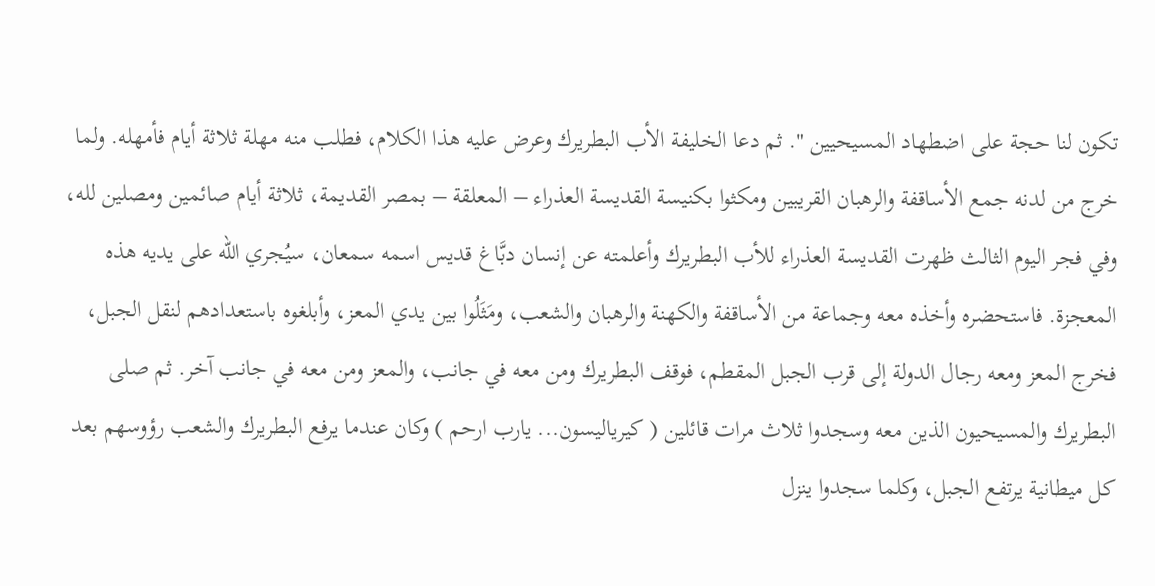تكون لنا حجة على اضطهاد المسيحيين ". ثم دعا الخليفة الأب البطريرك وعرض عليه هذا الكلام، فطلب منه مهلة ثلاثة أيام فأمهله. ولما خرج من لدنه جمع الأساقفة والرهبان القريبين ومكثوا بكنيسة القديسة العذراء – المعلقة – بمصر القديمة، ثلاثة أيام صائمين ومصلين لله، وفي فجر اليوم الثالث ظهرت القديسة العذراء للأب البطريرك وأعلمته عن إنسان دبَّاغ قديس اسمه سمعان، سيُجري الله على يديه هذه المعجزة. فاستحضره وأخذه معه وجماعة من الأساقفة والكهنة والرهبان والشعب، ومَثَلُوا بين يدي المعز، وأبلغوه باستعدادهم لنقل الجبل، فخرج المعز ومعه رجال الدولة إلى قرب الجبل المقطم، فوقف البطريرك ومن معه في جانب، والمعز ومن معه في جانب آخر. ثم صلى البطريرك والمسيحيون الذين معه وسجدوا ثلاث مرات قائلين ( كيرياليسون... يارب ارحم ) وكان عندما يرفع البطريرك والشعب رؤوسهم بعد كل ميطانية يرتفع الجبل، وكلما سجدوا ينزل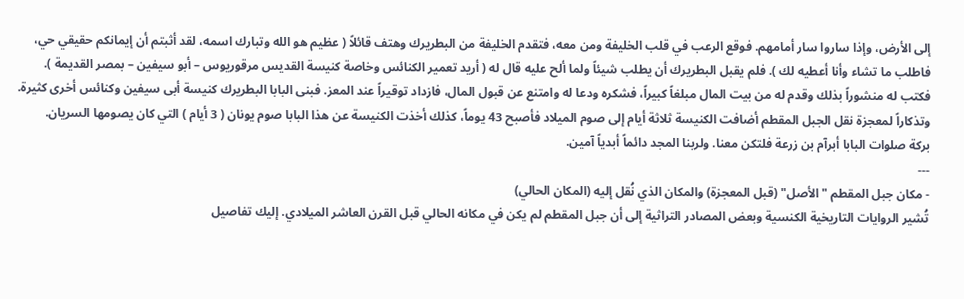إلى الأرض، وإذا ساروا سار أمامهم. فوقع الرعب في قلب الخليفة ومن معه، فتقدم الخليفة من البطريرك وهتف قائلاً ( عظيم هو الله وتبارك اسمه، لقد أثبتم أن إيمانكم حقيقي حي، فاطلب ما تشاء وأنا أعطيه لك ). فلم يقبل البطريرك أن يطلب شيئاً ولما ألح عليه قال له ( أريد تعمير الكنائس وخاصة كنيسة القديس مرقوريوس – أبو سيفين – بمصر القديمة ). فكتب له منشوراً بذلك وقدم له من بيت المال مبلغاً كبيراً، فشكره ودعا له وامتنع عن قبول المال، فازداد توقيراً عند المعز. فبنى البابا البطريرك كنيسة أبى سيفين وكنائس أخرى كثيرة.
وتذكاراً لمعجزة نقل الجبل المقطم أضافت الكنيسة ثلاثة أيام إلى صوم الميلاد فأصبح 43 يوماً، كذلك أخذت الكنيسة عن هذا البابا صوم يونان ( 3 أيام ) التي كان يصومها السريان.
بركة صلوات البابا أبرآم بن زرعة فلتكن معنا. ولربنا المجد دائماً أبدياً آمين.
---
- مكان جبل المقطم "الأصل" (قبل المعجزة) والمكان الذي نُقل إليه (المكان الحالي)
تُشير الروايات التاريخية الكنسية وبعض المصادر التراثية إلى أن جبل المقطم لم يكن في مكانه الحالي قبل القرن العاشر الميلادي. إليك تفاصيل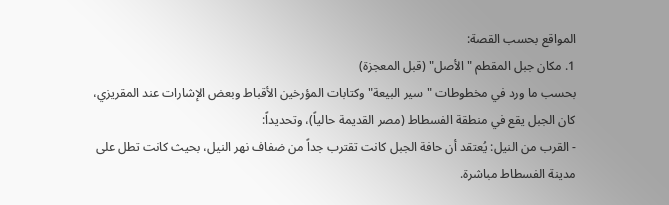المواقع بحسب القصة:
1. مكان جبل المقطم "الأصل" (قبل المعجزة)
بحسب ما ورد في مخطوطات "سير البيعة" وكتابات المؤرخين الأقباط وبعض الإشارات عند المقريزي، كان الجبل يقع في منطقة الفسطاط (مصر القديمة حالياً)، وتحديداً:
- القرب من النيل: يُعتقد أن حافة الجبل كانت تقترب جداً من ضفاف نهر النيل، بحيث كانت تطل على مدينة الفسطاط مباشرة.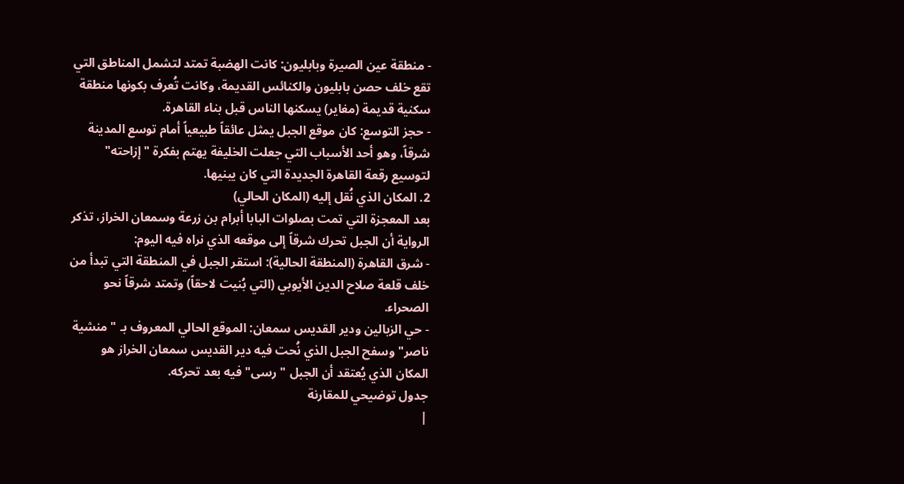- منطقة عين الصيرة وبابليون: كانت الهضبة تمتد لتشمل المناطق التي تقع خلف حصن بابليون والكنائس القديمة، وكانت تُعرف بكونها منطقة سكنية قديمة (مغاير) يسكنها الناس قبل بناء القاهرة.
- حجز التوسع: كان موقع الجبل يمثل عائقاً طبيعياً أمام توسع المدينة شرقاً، وهو أحد الأسباب التي جعلت الخليفة يهتم بفكرة "إزاحته" لتوسيع رقعة القاهرة الجديدة التي كان يبنيها.
2. المكان الذي نُقل إليه (المكان الحالي)
بعد المعجزة التي تمت بصلوات البابا أبرام بن زرعة وسمعان الخراز، تذكر الرواية أن الجبل تحرك شرقاً إلى موقعه الذي نراه فيه اليوم:
- شرق القاهرة (المنطقة الحالية): استقر الجبل في المنطقة التي تبدأ من خلف قلعة صلاح الدين الأيوبي (التي بُنيت لاحقاً) وتمتد شرقاً نحو الصحراء.
- حي الزبالين ودير القديس سمعان: الموقع الحالي المعروف بـ "منشية ناصر" وسفح الجبل الذي نُحت فيه دير القديس سمعان الخراز هو المكان الذي يُعتقد أن الجبل "رسى" فيه بعد تحركه.
جدول توضيحي للمقارنة
|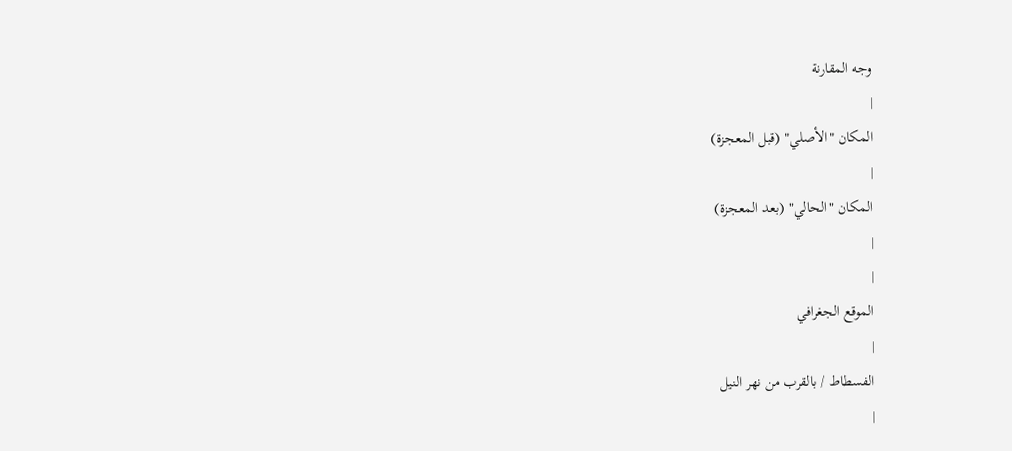وجه المقارنة
|
المكان "الأصلي" (قبل المعجزة)
|
المكان "الحالي" (بعد المعجزة)
|
|
الموقع الجغرافي
|
الفسطاط / بالقرب من نهر النيل
|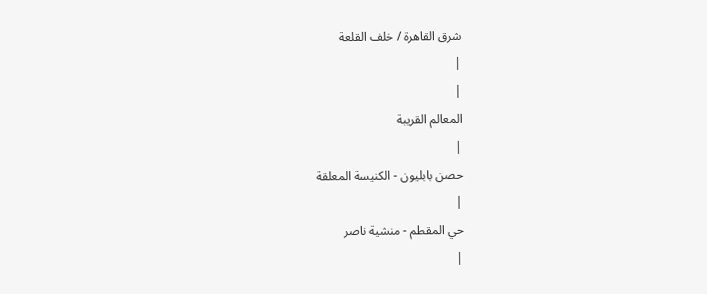شرق القاهرة / خلف القلعة
|
|
المعالم القريبة
|
حصن بابليون - الكنيسة المعلقة
|
حي المقطم - منشية ناصر
|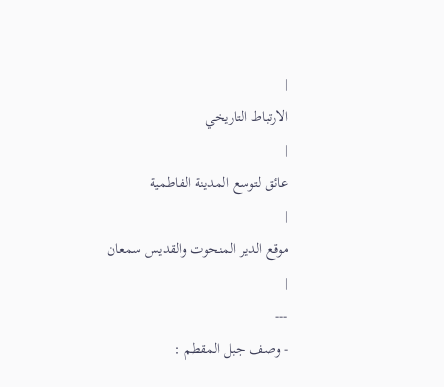|
الارتباط التاريخي
|
عائق لتوسع المدينة الفاطمية
|
موقع الدير المنحوت والقديس سمعان
|
---
- وصف جبل المقطم :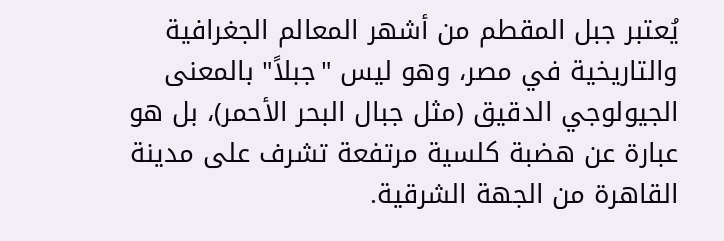يُعتبر جبل المقطم من أشهر المعالم الجغرافية والتاريخية في مصر، وهو ليس "جبلاً" بالمعنى الجيولوجي الدقيق (مثل جبال البحر الأحمر)، بل هو عبارة عن هضبة كلسية مرتفعة تشرف على مدينة القاهرة من الجهة الشرقية.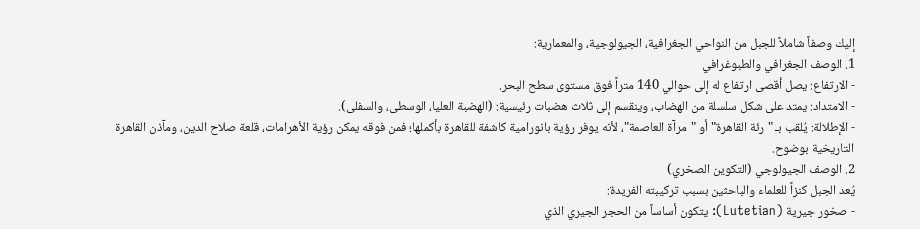إليك وصفاً شاملاً للجبل من النواحي الجغرافية، الجيولوجية، والمعمارية:
1. الوصف الجغرافي والطبوغرافي
- الارتفاع: يصل أقصى ارتفاع له إلى حوالي 140 متراً فوق مستوى سطح البحر.
- الامتداد: يمتد على شكل سلسلة من الهضاب، وينقسم إلى ثلاث هضبات رئيسية: (الهضبة العليا، الوسطى، والسفلى).
- الإطلالة: يُلقب بـ "رئة القاهرة" أو "مرآة العاصمة"، لأنه يوفر رؤية بانورامية كاشفة للقاهرة بأكملها؛ فمن فوقه يمكن رؤية الأهرامات، قلعة صلاح الدين، ومآذن القاهرة التاريخية بوضوح.
2. الوصف الجيولوجي (التكوين الصخري)
يُعد الجبل كنزاً للعلماء والباحثين بسبب تركيبته الفريدة:
- صخور جيرية (Lutetian): يتكون أساساً من الحجر الجيري الذي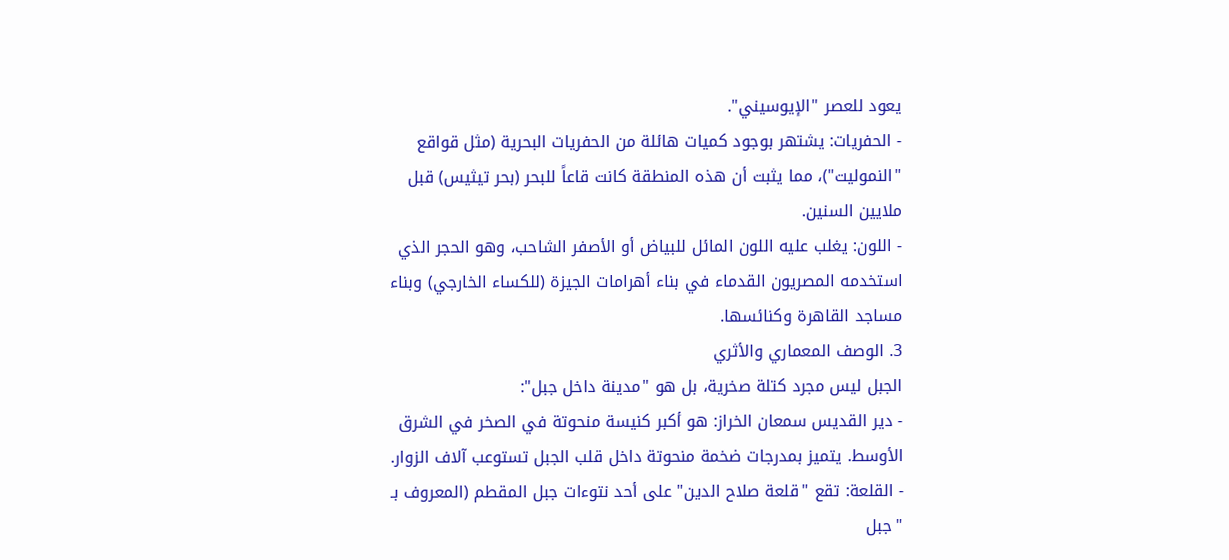يعود للعصر "الإيوسيني".
- الحفريات: يشتهر بوجود كميات هائلة من الحفريات البحرية (مثل قواقع "النموليت")، مما يثبت أن هذه المنطقة كانت قاعاً للبحر (بحر تيثيس) قبل ملايين السنين.
- اللون: يغلب عليه اللون المائل للبياض أو الأصفر الشاحب، وهو الحجر الذي استخدمه المصريون القدماء في بناء أهرامات الجيزة (للكساء الخارجي) وبناء مساجد القاهرة وكنائسها.
3. الوصف المعماري والأثري
الجبل ليس مجرد كتلة صخرية، بل هو "مدينة داخل جبل":
- دير القديس سمعان الخراز: هو أكبر كنيسة منحوتة في الصخر في الشرق الأوسط. يتميز بمدرجات ضخمة منحوتة داخل قلب الجبل تستوعب آلاف الزوار.
- القلعة: تقع "قلعة صلاح الدين" على أحد نتوءات جبل المقطم (المعروف بـ "جبل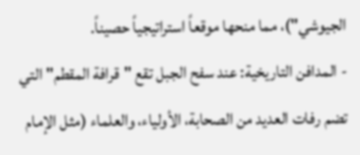الجيوشي")، مما منحها موقعاً استراتيجياً حصيناً.
- المدافن التاريخية: عند سفح الجبل تقع "قرافة المقطم" التي تضم رفات العديد من الصحابة، الأولياء، والعلماء (مثل الإمام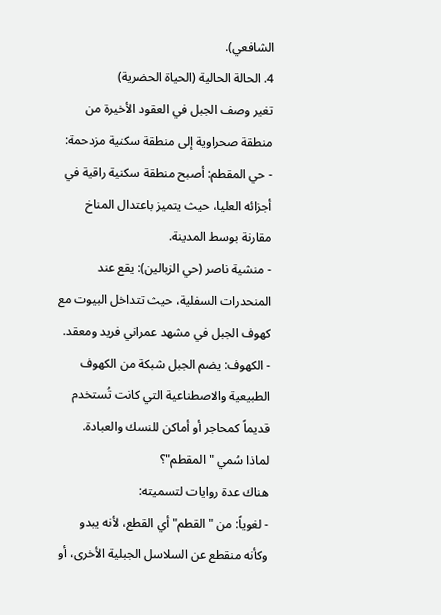الشافعي).
4. الحالة الحالية (الحياة الحضرية)
تغير وصف الجبل في العقود الأخيرة من منطقة صحراوية إلى منطقة سكنية مزدحمة:
- حي المقطم: أصبح منطقة سكنية راقية في أجزائه العليا، حيث يتميز باعتدال المناخ مقارنة بوسط المدينة.
- منشية ناصر (حي الزبالين): يقع عند المنحدرات السفلية، حيث تتداخل البيوت مع كهوف الجبل في مشهد عمراني فريد ومعقد.
- الكهوف: يضم الجبل شبكة من الكهوف الطبيعية والاصطناعية التي كانت تُستخدم قديماً كمحاجر أو أماكن للنسك والعبادة.
لماذا سُمي "المقطم"؟
هناك عدة روايات لتسميته:
- لغوياً: من "القطم" أي القطع، لأنه يبدو وكأنه منقطع عن السلاسل الجبلية الأخرى، أو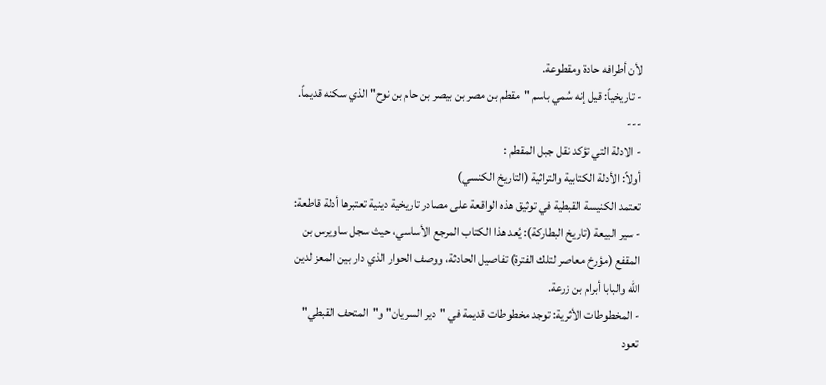لأن أطرافه حادة ومقطوعة.
- تاريخياً: قيل إنه سُمي باسم "مقطم بن مصر بن بيصر بن حام بن نوح" الذي سكنه قديماً.
---
- الادلة التي تؤكد نقل جبل المقطم :
أولاً: الأدلة الكتابية والتراثية (التاريخ الكنسي)
تعتمد الكنيسة القبطية في توثيق هذه الواقعة على مصادر تاريخية دينية تعتبرها أدلة قاطعة:
- سير البيعة (تاريخ البطاركة): يُعد هذا الكتاب المرجع الأساسي، حيث سجل ساويرس بن المقفع (مؤرخ معاصر لتلك الفترة) تفاصيل الحادثة، ووصف الحوار الذي دار بين المعز لدين الله والبابا أبرام بن زرعة.
- المخطوطات الأثرية: توجد مخطوطات قديمة في "دير السريان" و"المتحف القبطي" تعود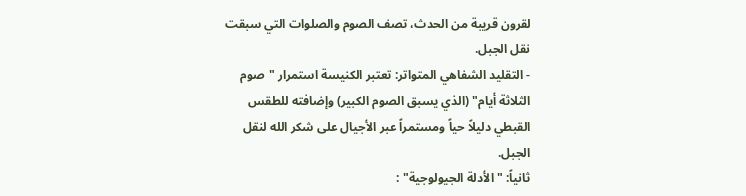لقرون قريبة من الحدث، تصف الصوم والصلوات التي سبقت نقل الجبل.
- التقليد الشفاهي المتواتر: تعتبر الكنيسة استمرار "صوم الثلاثة أيام" (الذي يسبق الصوم الكبير) وإضافته للطقس القبطي دليلاً حياً ومستمراً عبر الأجيال على شكر الله لنقل الجبل.
ثانياً: "الأدلة الجيولوجية" :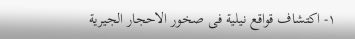١- اكتشاف قواقع نيلية فى صخور الاحجار الجيرية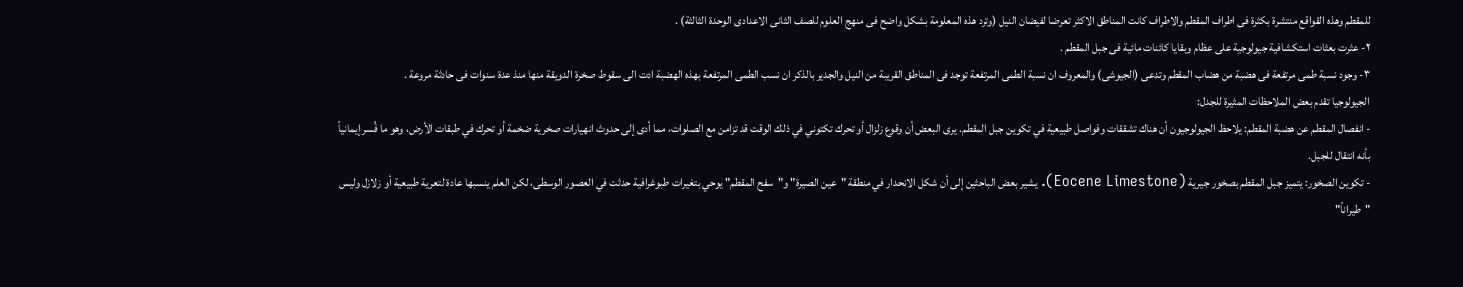للمقطم وهذه القواقع منتشرة بكثرة فى اطراف المقطم والاطراف كانت المناطق الاكثر تعرضا لفيضان النيل (وترد هذه المعلومة بشكل واضح فى منهج العلوم للصف الثانى الاعدادى الوحدة الثالثة) .
٢- عثرت بعثات استكشافية جيولوجية على عظام وبقايا كائنات مائية فى جبل المقطم .
٣- وجود نسبة طمى مرتفعة فى هضبة من هضاب المقطم وتدعى (الجيوشى) والمعروف ان نسبة الطمى المرتفعة توجد فى المناطق القريبة من النيل والجدير بالذكر ان نسب الطمى المرتفعة بهذه الهضبة ادت الى سقوط صخرة الدويقة منها منذ عدة سنوات فى حادثة مروعة .
الجيولوجيا تقدم بعض الملاحظات المثيرة للجدل:
- انفصال المقطم عن هضبة المقطم: يلاحظ الجيولوجيون أن هناك تشققات وفواصل طبيعية في تكوين جبل المقطم. يرى البعض أن وقوع زلزال أو تحرك تكتوني في ذلك الوقت قد تزامن مع الصلوات، مما أدى إلى حدوث انهيارات صخرية ضخمة أو تحرك في طبقات الأرض، وهو ما فُسر إيمانياً بأنه انتقال للجبل.
- تكوين الصخور: يتميز جبل المقطم بصخور جيرية (Eocene Limestone). يشير بعض الباحثين إلى أن شكل الانحدار في منطقة "عين الصيرة" و"سفح المقطم" يوحي بتغيرات طبوغرافية حدثت في العصور الوسطى، لكن العلم ينسبها عادة لتعرية طبيعية أو زلازل وليس "طيراناً"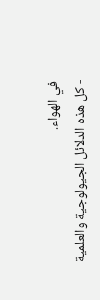في الهواء.
- كل هذه الدلائل الجيولوجية والعلمية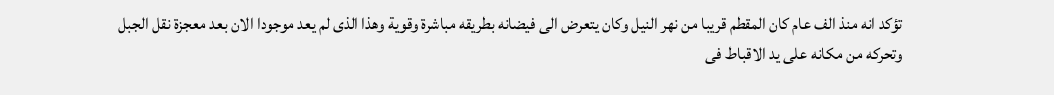تؤكد انه منذ الف عام كان المقطم قريبا من نهر النيل وكان يتعرض الى فيضانه بطريقه مباشرة وقوية وهذا الذى لم يعد موجودا الان بعد معجزة نقل الجبل وتحركه من مكانه على يد الاقباط فى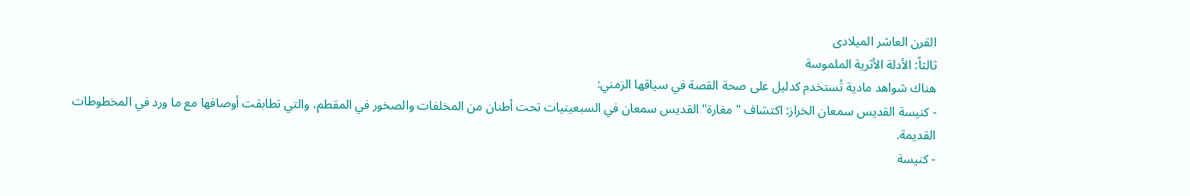القرن العاشر الميلادى
ثالثاً: الأدلة الأثرية الملموسة
هناك شواهد مادية تُستخدم كدليل على صحة القصة في سياقها الزمني:
- كنيسة القديس سمعان الخراز: اكتشاف "مغارة" القديس سمعان في السبعينيات تحت أطنان من المخلفات والصخور في المقطم، والتي تطابقت أوصافها مع ما ورد في المخطوطات القديمة.
- كنيسة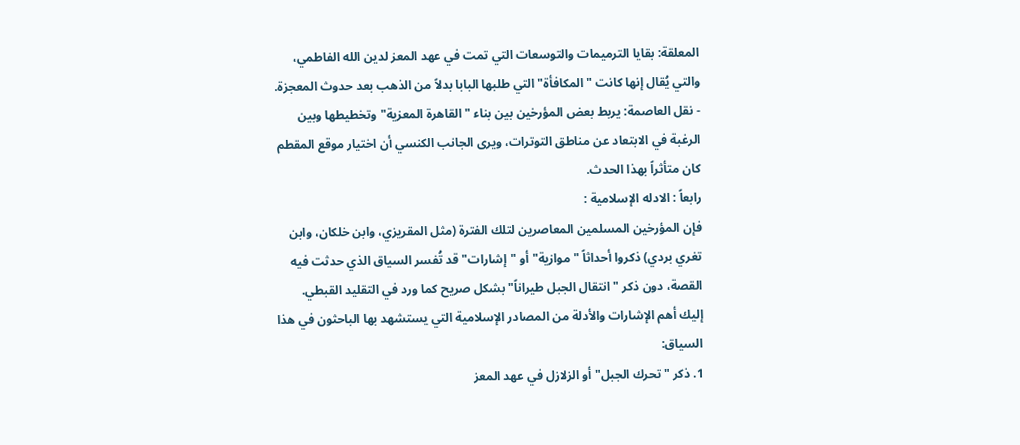المعلقة: بقايا الترميمات والتوسعات التي تمت في عهد المعز لدين الله الفاطمي، والتي يُقال إنها كانت "المكافأة" التي طلبها البابا بدلاً من الذهب بعد حدوث المعجزة.
- نقل العاصمة: يربط بعض المؤرخين بين بناء "القاهرة المعزية" وتخطيطها وبين الرغبة في الابتعاد عن مناطق التوترات، ويرى الجانب الكنسي أن اختيار موقع المقطم كان متأثراً بهذا الحدث.
رابعاً : الادله الإسلامية :
فإن المؤرخين المسلمين المعاصرين لتلك الفترة (مثل المقريزي، وابن خلكان، وابن تغري بردي) ذكروا أحداثاً "موازية" أو "إشارات" قد تُفسر السياق الذي حدثت فيه القصة، دون ذكر "انتقال الجبل طيراناً" بشكل صريح كما ورد في التقليد القبطي.
إليك أهم الإشارات والأدلة من المصادر الإسلامية التي يستشهد بها الباحثون في هذا السياق:
1. ذكر "تحرك الجبل" أو الزلازل في عهد المعز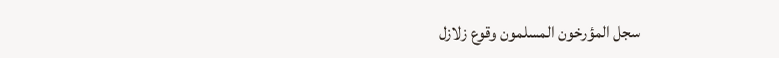سجل المؤرخون المسلمون وقوع زلازل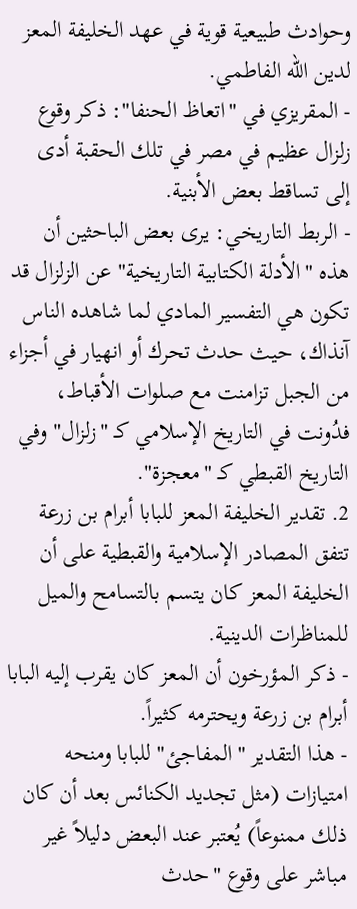وحوادث طبيعية قوية في عهد الخليفة المعز لدين الله الفاطمي.
- المقريزي في "اتعاظ الحنفا": ذكر وقوع زلزال عظيم في مصر في تلك الحقبة أدى إلى تساقط بعض الأبنية.
- الربط التاريخي: يرى بعض الباحثين أن هذه "الأدلة الكتابية التاريخية" عن الزلزال قد تكون هي التفسير المادي لما شاهده الناس آنذاك، حيث حدث تحرك أو انهيار في أجزاء من الجبل تزامنت مع صلوات الأقباط، فدُونت في التاريخ الإسلامي كـ "زلزال" وفي التاريخ القبطي كـ "معجزة".
2. تقدير الخليفة المعز للبابا أبرام بن زرعة
تتفق المصادر الإسلامية والقبطية على أن الخليفة المعز كان يتسم بالتسامح والميل للمناظرات الدينية.
- ذكر المؤرخون أن المعز كان يقرب إليه البابا أبرام بن زرعة ويحترمه كثيراً.
- هذا التقدير "المفاجئ" للبابا ومنحه امتيازات (مثل تجديد الكنائس بعد أن كان ذلك ممنوعاً) يُعتبر عند البعض دليلاً غير مباشر على وقوع "حدث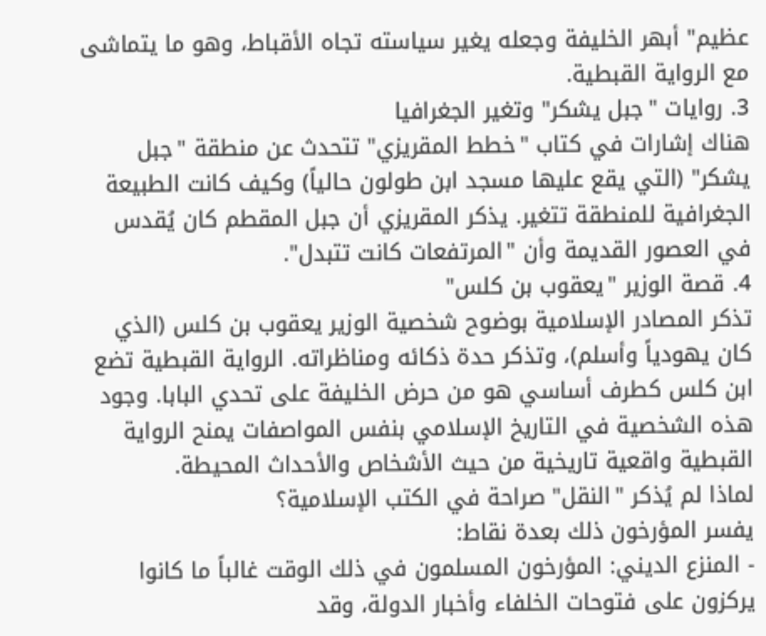عظيم" أبهر الخليفة وجعله يغير سياسته تجاه الأقباط، وهو ما يتماشى مع الرواية القبطية.
3. روايات "جبل يشكر" وتغير الجغرافيا
هناك إشارات في كتاب "خطط المقريزي" تتحدث عن منطقة "جبل يشكر" (التي يقع عليها مسجد ابن طولون حالياً) وكيف كانت الطبيعة الجغرافية للمنطقة تتغير. يذكر المقريزي أن جبل المقطم كان يُقدس في العصور القديمة وأن "المرتفعات كانت تتبدل".
4. قصة الوزير "يعقوب بن كلس"
تذكر المصادر الإسلامية بوضوح شخصية الوزير يعقوب بن كلس (الذي كان يهودياً وأسلم)، وتذكر حدة ذكائه ومناظراته. الرواية القبطية تضع ابن كلس كطرف أساسي هو من حرض الخليفة على تحدي البابا. وجود هذه الشخصية في التاريخ الإسلامي بنفس المواصفات يمنح الرواية القبطية واقعية تاريخية من حيث الأشخاص والأحداث المحيطة.
لماذا لم يُذكر "النقل" صراحة في الكتب الإسلامية؟
يفسر المؤرخون ذلك بعدة نقاط:
- المنزع الديني: المؤرخون المسلمون في ذلك الوقت غالباً ما كانوا يركزون على فتوحات الخلفاء وأخبار الدولة، وقد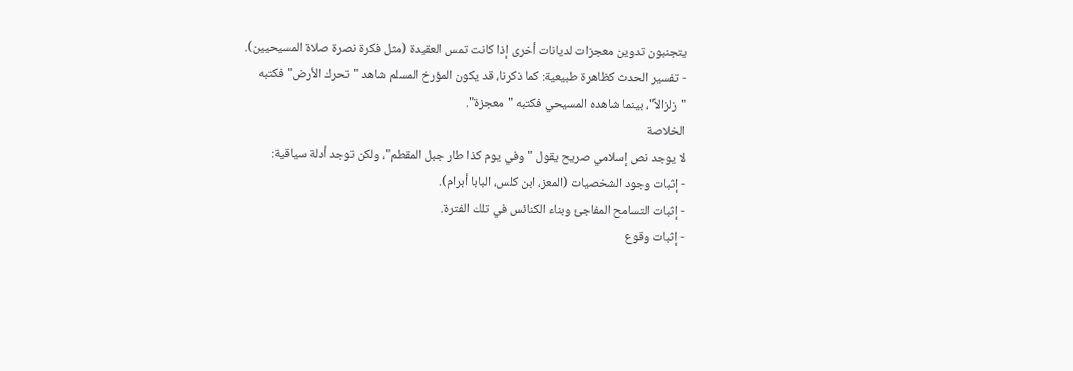يتجنبون تدوين معجزات لديانات أخرى إذا كانت تمس العقيدة (مثل فكرة نصرة صلاة المسيحيين).
- تفسير الحدث كظاهرة طبيعية: كما ذكرنا، قد يكون المؤرخ المسلم شاهد "تحرك الأرض" فكتبه "زلزالاً"، بينما شاهده المسيحي فكتبه "معجزة".
الخلاصة
لا يوجد نص إسلامي صريح يقول "وفي يوم كذا طار جبل المقطم"، ولكن توجد أدلة سياقية:
- إثبات وجود الشخصيات (المعز، ابن كلس، البابا أبرام).
- إثبات التسامح المفاجئ وبناء الكنائس في تلك الفترة.
- إثبات وقوع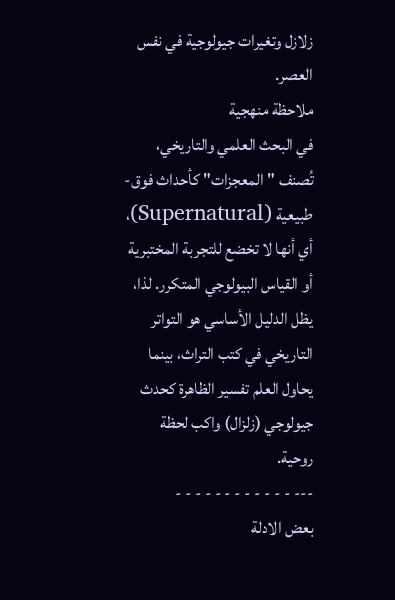زلازل وتغيرات جيولوجية في نفس العصر.
ملاحظة منهجية
في البحث العلمي والتاريخي، تُصنف "المعجزات" كأحداث فوق-طبيعية (Supernatural)، أي أنها لا تخضع للتجربة المختبرية أو القياس البيولوجي المتكرر. لذا، يظل الدليل الأساسي هو التواتر التاريخي في كتب التراث، بينما يحاول العلم تفسير الظاهرة كحدث جيولوجي (زلزال) واكب لحظة روحية.
--- - - - - - - - - - - - -
بعض الادلة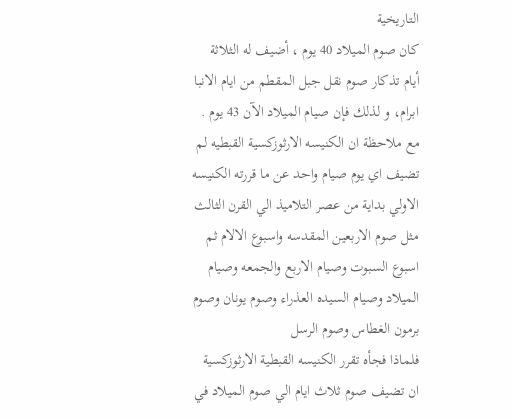التاريخية
كان صوم الميلاد 40 يوم ، أضيف له الثلاثة أيام تذكار صوم نقل جبل المقطم من ايام الانبا ابرام، و لذلك فإن صيام الميلاد الآن 43 يوم .
مع ملاحظة ان الكنيسه الارثوزكسية القبطيه لم تضيف اي يوم صيام واحد عن ما قررته الكنيسه الاولي بداية من عصر التلاميذ الي القرن الثالث مثل صوم الاربعين المقدسه واسبوع الالام ثم اسبوع السبوت وصيام الاربع والجمعه وصيام الميلاد وصيام السيده العذراء وصوم يونان وصوم برمون الغطاس وصوم الرسل
فلماذا فجأه تقرر الكنيسه القبطية الارثوزكسية ان تضيف صوم ثلاث ايام الي صوم الميلاد في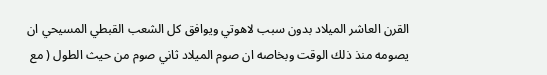القرن العاشر الميلاد بدون سبب لاهوتي ويوافق كل الشعب القبطي المسيحي ان يصومه منذ ذلك الوقت وبخاصه ان صوم الميلاد ثاني صوم من حيث الطول ( مع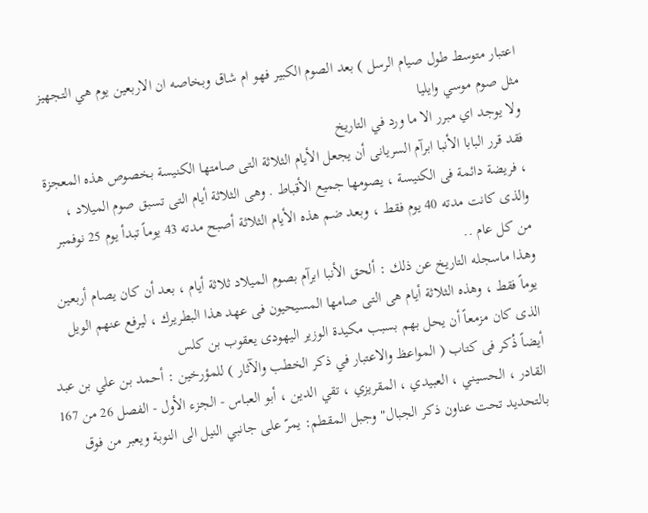اعتبار متوسط طول صيام الرسل ) بعد الصوم الكبير فهو ام شاق وبخاصه ان الاربعين يوم هي التجهيز مثل صوم موسي وايليا
ولا يوجد اي مبرر الا ما ورد في التاريخ
فقد قرر البابا الأنبا ابرآم السريانى أن يجعل الأيام الثلاثة التى صامتها الكنيسة بخصوص هذه المعجزة ، فريضة دائمة فى الكنيسة ، يصومها جميع الأقباط . وهى الثلاثة أيام التى تسبق صوم الميلاد ، والذى كانت مدته 40 يوم فقط ، وبعد ضم هذه الأيام الثلاثة أصبح مدته 43 يوماً تبدأ يوم 25 نوفمبر من كل عام ..
وهذا ماسجله التاريخ عن ذلك : ألحق الأنبا ابرآم بصوم الميلاد ثلاثة أيام ، بعد أن كان يصام أربعين يوماً فقط ، وهذه الثلاثة أيام هى التى صامها المسيحيون فى عهد هذا البطريرك ، ليرفع عنهم الويل الذى كان مزمعاً أن يحل بهم بسبب مكيدة الوزير اليهودى يعقوب بن كلس
أيضاً ذُكر فى كتاب ( المواعظ والاعتبار في ذكر الخطب والآثار ) للمؤرخين : أحمد بن علي بن عبد القادر ، الحسيني ، العبيدي ، المقريزي ، تقي الدين ، أبو العباس - الجزء الأول - الفصل 26 من 167 بالتحديد تحت عناون ذكر الجبال" وجبل المقطم: يمرّ على جانبي النيل الى النوبة ويعبر من فوق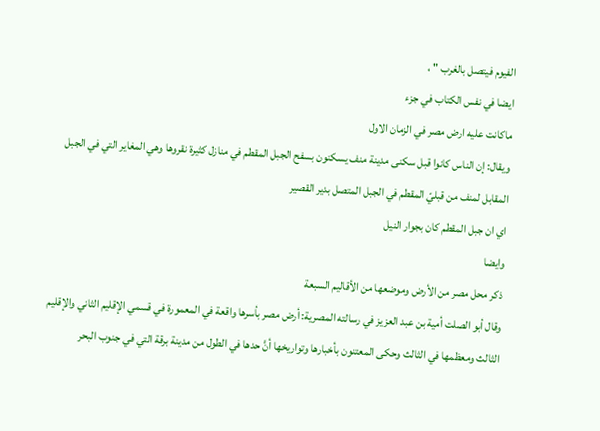الفيوم فيتصل بالغرب " ،
ايضا في نفس الكتاب في جزء
ماكانت عليه ارض مصر في الزمان الاول
ويقال: إن الناس كانوا قبل سكنى مدينة منف يسكنون بسفح الجبل المقطم في منازل كثيرة نقروها وهي المغاير التي في الجبل المقابل لمنف من قبليّ المقطم في الجبل المتصل بدير القصير
اي ان جبل المقطم كان بجوار النيل
وايضا
ذكر محل مصر من الأرض وموضعها من الأقاليم السبعة
وقال أبو الصلت أمية بن عبد العزيز في رسالته المصرية: أرض مصر بأسرها واقعة في المعمورة في قسمي الإقليم الثاني والإقليم الثالث ومعظمها في الثالث وحكى المعتنون بأخبارها وتواريخها أنَّ حدها في الطول من مدينة برقة التي في جنوب البحر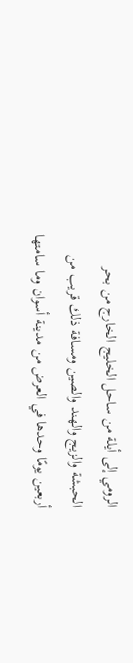الرومي إلى أيلة من ساحل الخليج الخارج من بحر الحبشة والزيج والهند والصين ومسافة ذلك قريب من أربعين يومًا وحدها في العرض من مدينة أسوان وما سامتها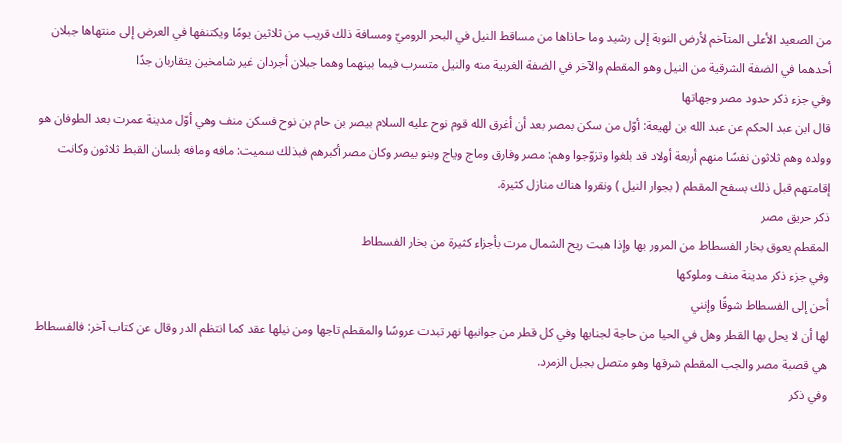من الصعيد الأعلى المتآخم لأرض النوبة إلى رشيد وما حاذاها من مساقط النيل في البحر الروميّ ومسافة ذلك قريب من ثلاثين يومًا ويكتنفها في العرض إلى منتهاها جبلان أحدهما في الضفة الشرقية من النيل وهو المقطم والآخر في الضفة الغربية منه والنيل متسرب فيما بينهما وهما جبلان أجردان غير شامخين يتقاربان جدًا
وفي جزء ذكر حدود مصر وجهاتها
قال ابن عبد الحكم عن عبد الله بن لهيعة: أوّل من سكن بمصر بعد أن أغرق الله قوم نوح عليه السلام بيصر بن حام بن نوح فسكن منف وهي أوّل مدينة عمرت بعد الطوفان هو وولده وهم ثلاثون نفسًا منهم أربعة أولاد قد بلغوا وتزوّجوا وهم: مصر وفارق وماج وياج وبنو بيصر وكان مصر أكبرهم فبذلك سميت: مافه ومافه بلسان القبط ثلاثون وكانت إقامتهم قبل ذلك بسفح المقطم ( بجوار النيل ) ونقروا هناك منازل كثيرة.
ذكر حريق مصر
المقطم يعوق بخار الفسطاط من المرور بها وإذا هبت ريح الشمال مرت بأجزاء كثيرة من بخار الفسطاط
وفي جزء ذكر مدينة منف وملوكها
أحن إلى الفسطاط شوقًا وإنني
لها أن لا يحل بها القطر وهل في الحيا من حاجة لجنابها وفي كل قطر من جوانبها نهر تبدت عروسًا والمقطم تاجها ومن نيلها عقد كما انتظم الدر وقال عن كتاب آخر: فالفسطاط هي قصبة مصر والجب المقطم شرقها وهو متصل بجبل الزمرد.
وفي ذكر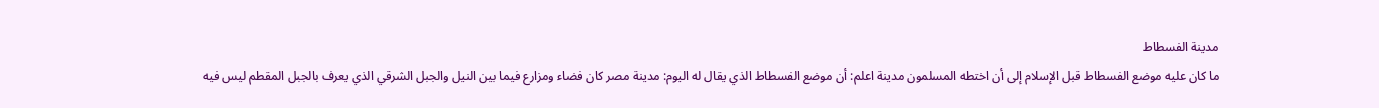مدينة الفسطاط
ما كان عليه موضع الفسطاط قبل الإسلام إلى أن اختطه المسلمون مدينة اعلم: أن موضع الفسطاط الذي يقال له اليوم: مدينة مصر كان فضاء ومزارع فيما بين النيل والجبل الشرقي الذي يعرف بالجبل المقطم ليس فيه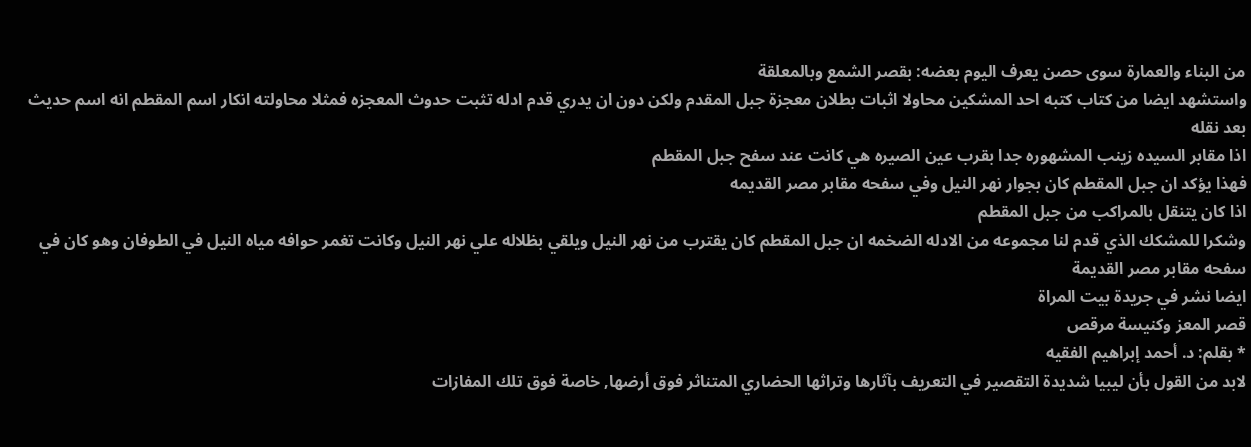من البناء والعمارة سوى حصن يعرف اليوم بعضه: بقصر الشمع وبالمعلقة
واستشهد ايضا من كتاب كتبه احد المشكين محاولا اثبات بطلان معجزة جبل المقدم ولكن دون ان يدري قدم ادله تثبت حدوث المعجزه فمثلا محاولته انكار اسم المقطم انه اسم حديث بعد نقله
اذا مقابر السيده زينب المشهوره جدا بقرب عين الصيره هي كانت عند سفح جبل المقطم
فهذا يؤكد ان جبل المقطم كان بجوار نهر النيل وفي سفحه مقابر مصر القديمه
اذا كان يتنقل بالمراكب من جبل المقطم
وشكرا للمشكك الذي قدم لنا مجموعه من الادله الضخمه ان جبل المقطم كان يقترب من نهر النيل ويلقي بظلاله علي نهر النيل وكانت تغمر حوافه مياه النيل في الطوفان وهو كان في سفحه مقابر مصر القديمة
ايضا نشر في جريدة بيت المراة
قصر المعز وكنيسة مرقص
* بقلم: د. أحمد إبراهيم الفقيه
لابد من القول بأن ليبيا شديدة التقصير في التعريف بآثارها وتراثها الحضاري المتناثر فوق أرضها, خاصة فوق تلك المفازات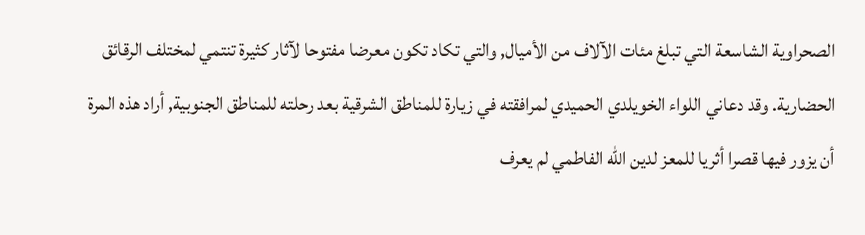الصحراوية الشاسعة التي تبلغ مئات الآلاف من الأميال, والتي تكاد تكون معرضا مفتوحا لآثار كثيرة تنتمي لمختلف الرقائق الحضارية. وقد دعاني اللواء الخويلدي الحميدي لمرافقته في زيارة للمناطق الشرقية بعد رحلته للمناطق الجنوبية, أراد هذه المرة أن يزور فيها قصرا أثريا للمعز لدين الله الفاطمي لم يعرف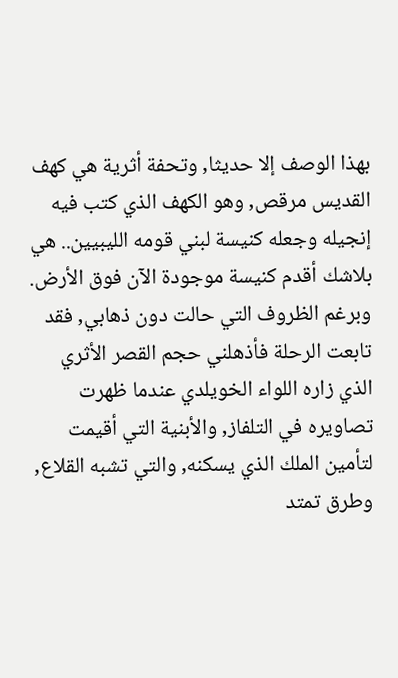بهذا الوصف إلا حديثا, وتحفة أثرية هي كهف القديس مرقص, وهو الكهف الذي كتب فيه إنجيله وجعله كنيسة لبني قومه الليبيين.. هي بلاشك أقدم كنيسة موجودة الآن فوق الأرض.
وبرغم الظروف التي حالت دون ذهابي, فقد تابعت الرحلة فأذهلني حجم القصر الأثري الذي زاره اللواء الخويلدي عندما ظهرت تصاويره في التلفاز, والأبنية التي أقيمت لتأمين الملك الذي يسكنه, والتي تشبه القلاع, وطرق تمتد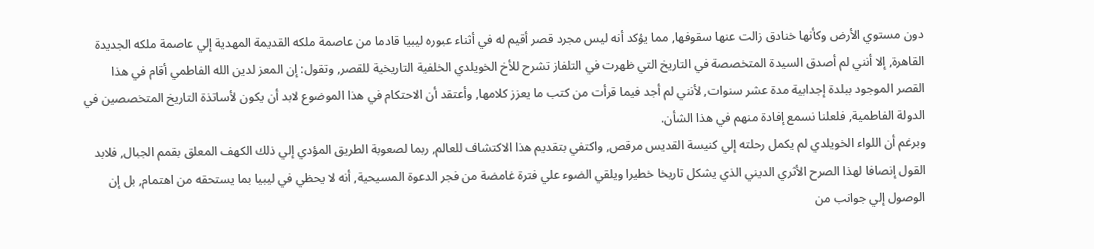دون مستوي الأرض وكأنها خنادق زالت عنها سقوفها, مما يؤكد أنه ليس مجرد قصر أقيم له في أثناء عبوره ليبيا قادما من عاصمة ملكه القديمة المهدية إلي عاصمة ملكه الجديدة القاهرة, إلا أنني لم أصدق السيدة المتخصصة في التاريخ التي ظهرت في التلفاز تشرح للأخ الخويلدي الخلفية التاريخية للقصر, وتقول: إن المعز لدين الله الفاطمي أقام في هذا القصر الموجود ببلدة إجدابية مدة عشر سنوات, لأنني لم أجد فيما قرأت من كتب ما يعزز كلامها, وأعتقد أن الاحتكام في هذا الموضوع لابد أن يكون لأساتذة التاريخ المتخصصين في الدولة الفاطمية, فلعلنا نسمع إفادة منهم في هذا الشأن.
وبرغم أن اللواء الخويلدي لم يكمل رحلته إلي كنيسة القديس مرقص, واكتفي بتقديم هذا الاكتشاف للعالم, ربما لصعوبة الطريق المؤدي إلي ذلك الكهف المعلق بقمم الجبال, فلابد القول إنصافا لهذا الصرح الأثري الديني الذي يشكل تاريخا خطيرا ويلقي الضوء علي فترة غامضة من فجر الدعوة المسيحية, أنه لا يحظي في ليبيا بما يستحقه من اهتمام, بل إن الوصول إلي جوانب من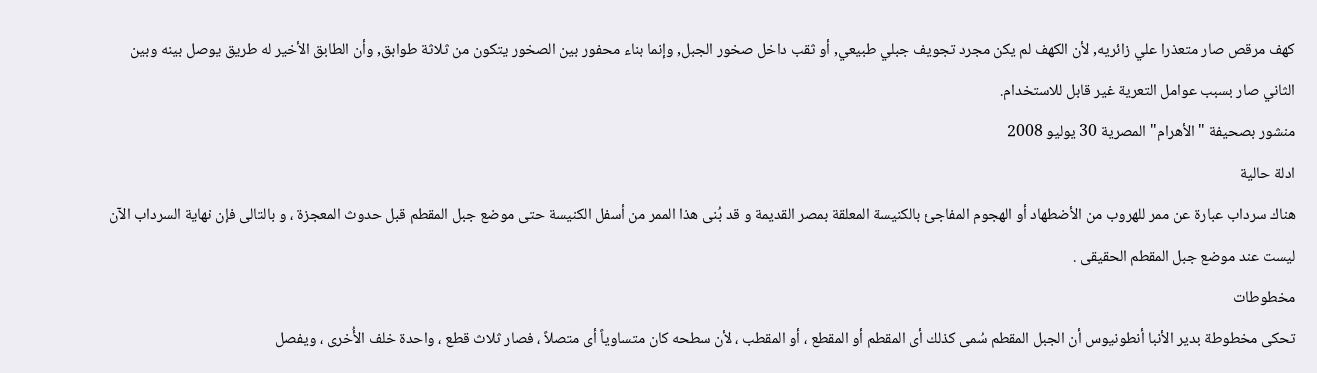كهف مرقص صار متعذرا علي زائريه, لأن الكهف لم يكن مجرد تجويف جبلي طبيعي, أو ثقب داخل صخور الجبل, وإنما بناء محفور بين الصخور يتكون من ثلاثة طوابق, وأن الطابق الأخير له طريق يوصل بينه وبين الثاني صار بسبب عوامل التعرية غير قابل للاستخدام.
منشور بصحيفة "الأهرام" المصرية 30 يوليو 2008
ادلة حالية
هناك سرداب عبارة عن ممر للهروب من الأضطهاد أو الهجوم المفاجئ بالكنيسة المعلقة بمصر القديمة و قد بُنى هذا الممر من أسفل الكنيسة حتى موضع جبل المقطم قبل حدوث المعجزة ، و بالتالى فإن نهاية السرداب الآن ليست عند موضع جبل المقطم الحقيقى .
مخطوطات
تحكى مخطوطة بدير الأنبا أنطونيوس أن الجبل المقطم سُمى كذلك أى المقطم أو المقطع ، أو المقطب ، لأن سطحه كان متساوياً أى متصلاً ، فصار ثلاث قطع ، واحدة خلف الأُخرى ، ويفصل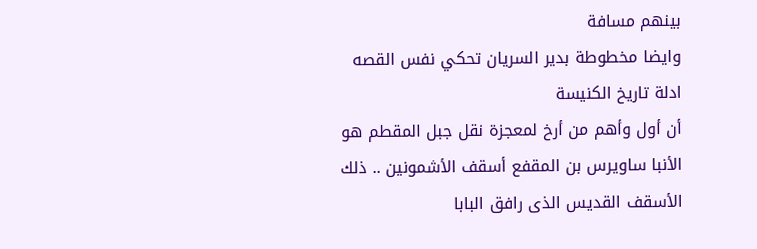بينهم مسافة
وايضا مخطوطة بدير السريان تحكي نفس القصه
ادلة تاريخ الكنيسة
أن أول وأهم من أرخ لمعجزة نقل جبل المقطم هو الأنبا ساويرس بن المقفع أسقف الأشمونين .. ذلك الأسقف القديس الذى رافق البابا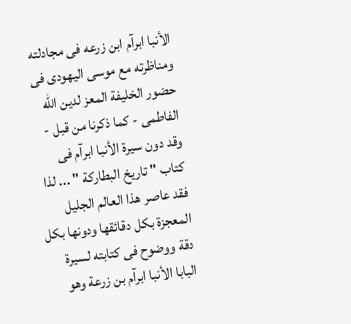الأنبا ابرآم ابن زرعه فى مجادلته ومناظرته مع موسى اليهودى فى حضور الخليفة المعز لدين الله الفاطمى - كما ذكرنا من قبل - وقد دون سيرة الأنبا ابرآم فى كتاب " تاريخ البطاركة " ... لذا فقد عاصر هذا العالم الجليل المعجزة بكل دقائقها ودونها بكل دقة ووضوح فى كتابته لسيرة البابا الأنبا ابرآم بن زرعة وهو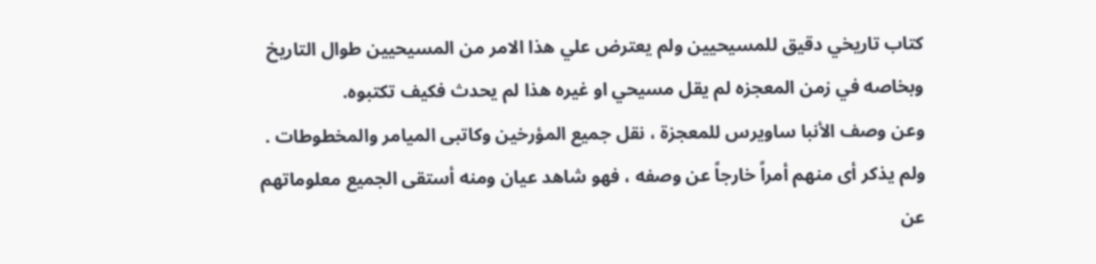كتاب تاريخي دقيق للمسيحيين ولم يعترض علي هذا الامر من المسيحيين طوال التاريخ وبخاصه في زمن المعجزه لم يقل مسيحي او غيره هذا لم يحدث فكيف تكتبوه.
وعن وصف الأنبا ساويرس للمعجزة ، نقل جميع المؤرخين وكاتبى الميامر والمخطوطات . ولم يذكر أى منهم أمراً خارجاً عن وصفه ، فهو شاهد عيان ومنه أستقى الجميع معلوماتهم عن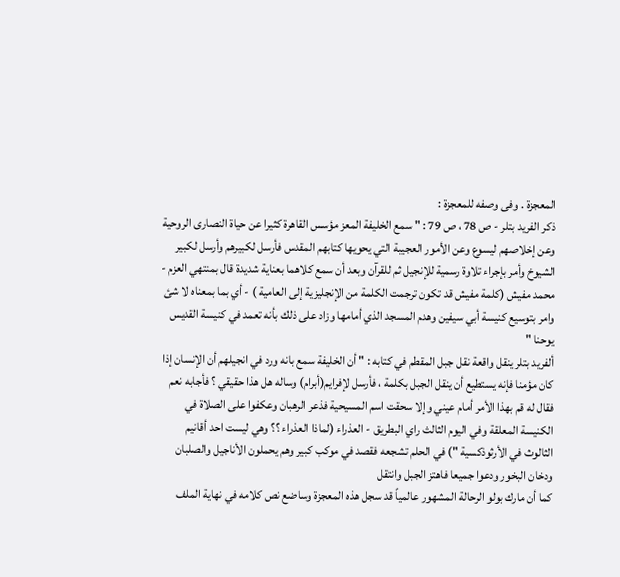المعجزة . وفى وصفه للمعجزة :
ذكر الفريد بتلر - ص 78 ، ص 79 : " سمع الخليفة المعز مؤسس القاهرة كثيرا عن حياة النصارى الروحية وعن إخلاصهم ليسوع وعن الأمور العجيبة التي يحويها كتابهم المقدس فأرسل لكبيرهم وأرسل لكبير الشيوخ وأمر بإجراء تلاوة رسمية للإنجيل ثم للقرآن وبعد أن سمع كلاهما بعناية شديدة قال بمنتهي العزم - محمد مفيش (كلمة مفيش قد تكون ترجمت الكلمة من الإنجليزية إلى العامية ) - أي بما بمعناه لا شئ وامر بتوسيع كنيسة أبي سيفين وهدم المسجد الذي أمامها وزاد على ذلك بأنه تعمد في كنيسة القديس يوحنا "
ألفريد بتلر ينقل واقعة نقل جبل المقطم في كتابه : " أن الخليفة سمع بانه ورد في انجيلهم أن الإنسان إذا كان مؤمنا فإنه يستطيع أن ينقل الجبل بكلمة ، فأرسل لإفرايم(أبرام) وساله هل هذا حقيقي ؟ فأجابه نعم فقال له قم بهذا الأمر أمام عيني وإلا سحقت اسم المسيحية فذعر الرهبان وعكفوا على الصلاة في الكنيسة المعلقة وفي اليوم الثالث راي البطريق - العذراء (لماذا العذراء ؟؟ وهي ليست احد أقانيم الثالوث في الأرثوذكسية ") في الحلم تشجعه فقصد في موكب كبير وهم يحملون الأناجيل والصلبان ودخان البخور ودعوا جميعا فاهتز الجبل وانتقل
كما أن مارك بولو الرحالة المشهور عالمياً قد سجل هذه المعجزة وساضع نص كلامه في نهاية الملف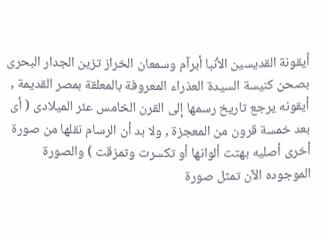أيقونة القديسين الأنبا أبرآم وسمعان الخراز تزين الجدار البحرى
بصحن كنيسة السيدة العذراء المعروفة بالمعلقة بمصر القديمة , أيقونه يرجع تاريخ رسمها إلى القرن الخامس عئر الميلادى ( أى بعد خمسة قرون من المعجزة , ولا بد أن الرسام نقلها من صورة أخرى أصليه بهتت ألوانها أو تكسرت وتمزقت ) والصورة الموجوده الآن تمثل صورة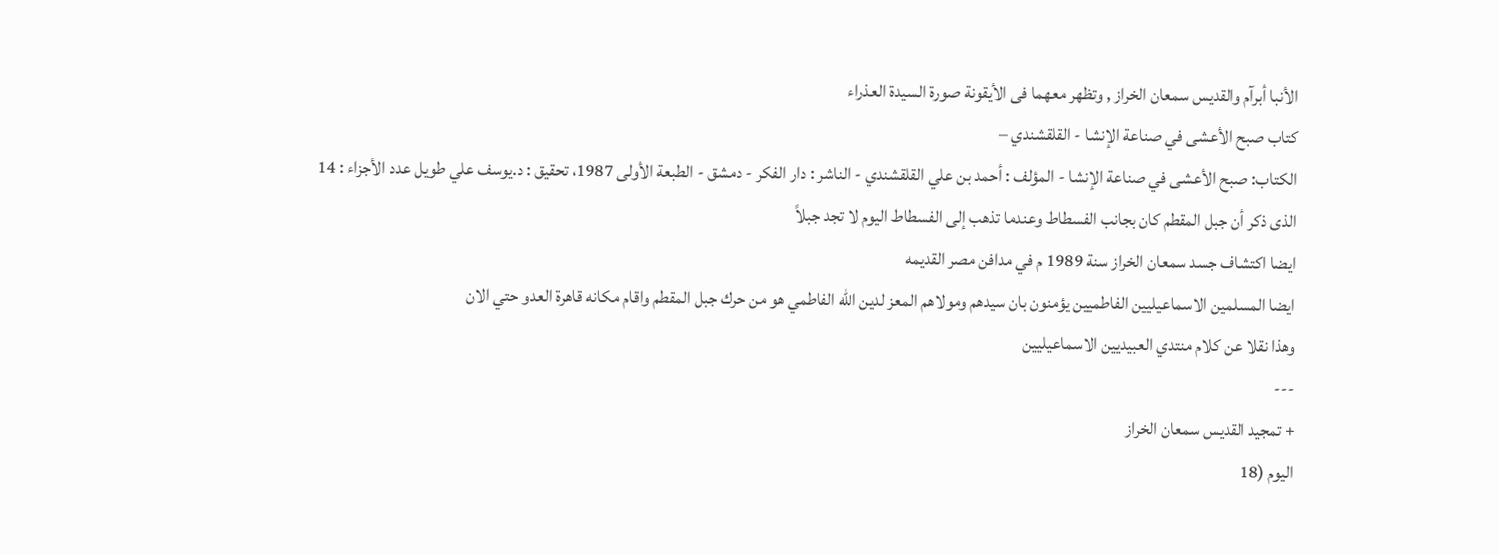الأنبا أبرآم والقديس سمعان الخراز , وتظهر معهما فى الأيقونة صورة السيدة العذراء
كتاب صبح الأعشى في صناعة الإنشا - القلقشندي –
الكتاب: صبح الأعشى في صناعة الإنشا - المؤلف : أحمد بن علي القلقشندي - الناشر : دار الفكر - دمشق - الطبعة الأولى 1987، تحقيق : د.يوسف علي طويل عدد الأجزاء : 14
الذى ذكر أن جبل المقطم كان بجانب الفسطاط وعندما تذهب إلى الفسطاط اليوم لا تجد جبلاً
ايضا اكتشاف جسد سمعان الخراز سنة 1989 م في مدافن مصر القديمه
ايضا المسلمين الاسماعيليين الفاطميين يؤمنون بان سيدهم ومولاهم المعز لدين الله الفاطمي هو من حرك جبل المقطم واقام مكانه قاهرة العدو حتي الان
وهذا نقلا عن كلام منتدي العبيديين الاسماعيليين
---
+ تمجيد القديس سمعان الخراز
اليوم (18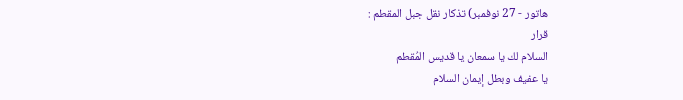هاتور - 27 نوفمبر) تذكار نقل جبل المقطم :
قرار
السلام لك يا سمعان يا قديس المُقطم
يا عفيف وبطل إيمان السلام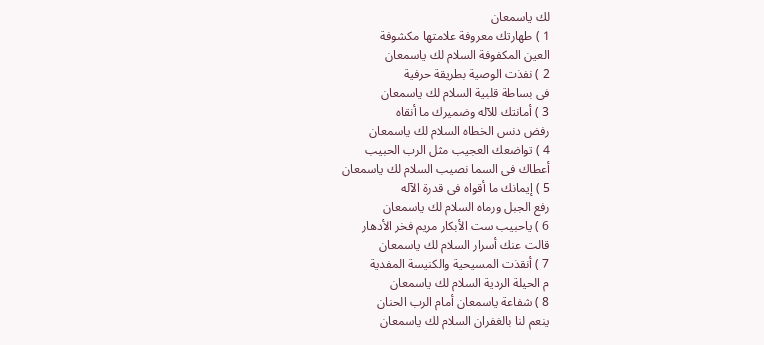لك ياسمعان
1 ) طهارتك معروفة علامتها مكشوفة
العين المكفوفة السلام لك ياسمعان
2 ) نفذت الوصية بطريقة حرفية
فى بساطة قلبية السلام لك ياسمعان
3 ) أمانتك للآله وضميرك ما أنقاه
رفض دنس الخطاه السلام لك ياسمعان
4 ) تواضعك العجيب مثل الرب الحبيب
أعطاك فى السما نصيب السلام لك ياسمعان
5 ) إيمانك ما أقواه فى قدرة الآله
رفع الجبل ورماه السلام لك ياسمعان
6 ) ياحبيب ست الأبكار مريم فخر الأدهار
قالت عنك أسرار السلام لك ياسمعان
7 ) أنقذت المسيحية والكنيسة المفدية
م الحيلة الردية السلام لك ياسمعان
8 ) شفاعة ياسمعان أمام الرب الحنان
ينعم لنا بالغفران السلام لك ياسمعان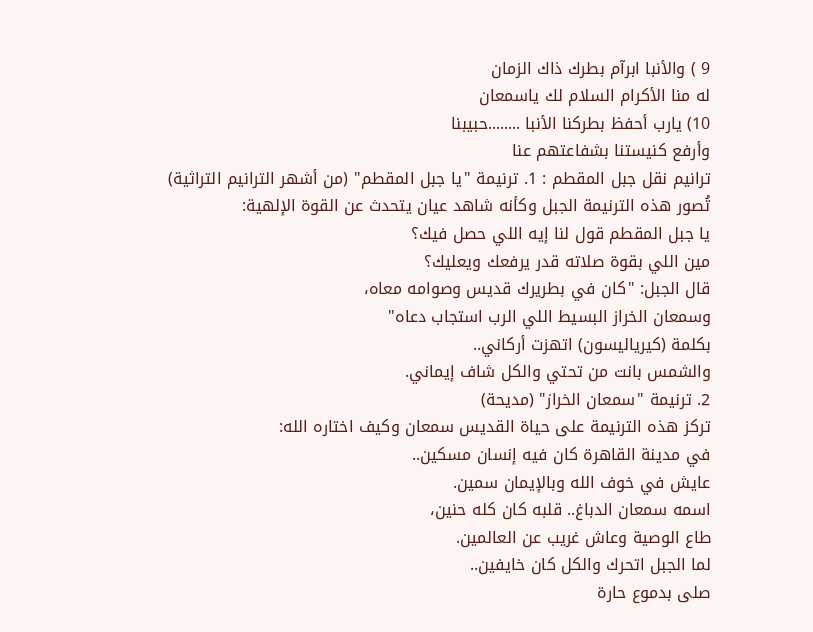9 ) والأنبا ابرآم بطرك ذاك الزمان
له منا الأكرام السلام لك ياسمعان
10) يارب أحفظ بطركنا الأنبا ........حبيبنا
وأرفع كنيستنا بشفاعتهم عنا
ترانيم نقل جبل المقطم : 1. ترنيمة "يا جبل المقطم" (من أشهر الترانيم التراثية)
تُصور هذه الترنيمة الجبل وكأنه شاهد عيان يتحدث عن القوة الإلهية:
يا جبل المقطم قول لنا إيه اللي حصل فيك؟
مين اللي بقوة صلاته قدر يرفعك ويعليك؟
قال الجبل: "كان في بطريرك قديس وصوامه معاه،
وسمعان الخراز البسيط اللي الرب استجاب دعاه"
بكلمة (كيرياليسون) اتهزت أركاني..
والشمس بانت من تحتي والكل شاف إيماني.
2. ترنيمة "سمعان الخراز" (مديحة)
تركز هذه الترنيمة على حياة القديس سمعان وكيف اختاره الله:
في مدينة القاهرة كان فيه إنسان مسكين..
عايش في خوف الله وبالإيمان سمين.
اسمه سمعان الدباغ.. قلبه كان كله حنين،
طاع الوصية وعاش غريب عن العالمين.
لما الجبل اتحرك والكل كان خايفين..
صلى بدموع حارة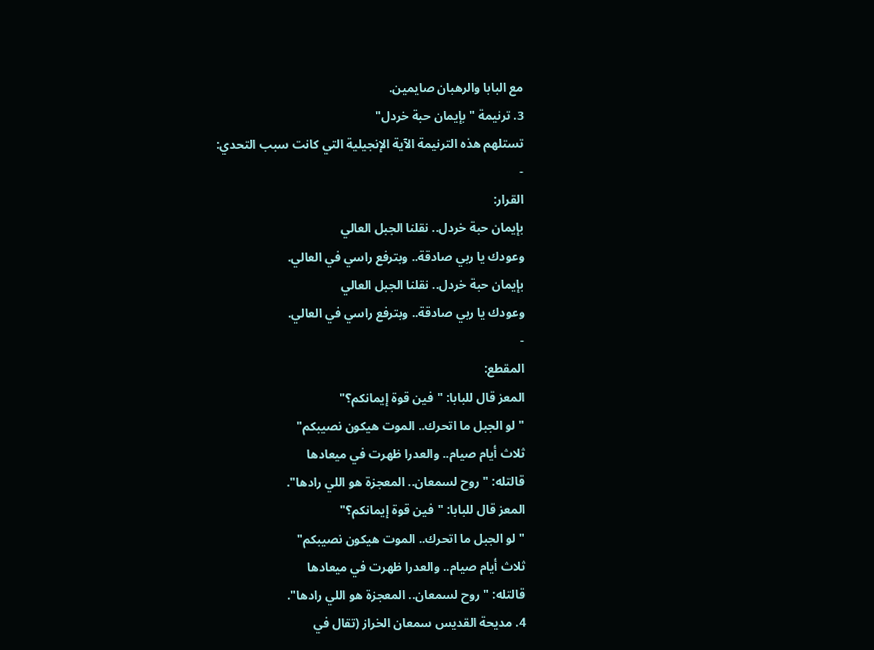مع البابا والرهبان صايمين.
3. ترنيمة "بإيمان حبة خردل"
تستلهم هذه الترنيمة الآية الإنجيلية التي كانت سبب التحدي:
-
القرار:
بإيمان حبة خردل.. نقلنا الجبل العالي
وعودك يا ربي صادقة.. وبترفع راسي في العالي.
بإيمان حبة خردل.. نقلنا الجبل العالي
وعودك يا ربي صادقة.. وبترفع راسي في العالي.
-
المقطع:
المعز قال للبابا: "فين قوة إيمانكم؟"
"لو الجبل ما اتحرك.. الموت هيكون نصيبكم"
ثلاث أيام صيام.. والعدرا ظهرت في ميعادها
قالتله: "روح لسمعان.. المعجزة هو اللي رادها".
المعز قال للبابا: "فين قوة إيمانكم؟"
"لو الجبل ما اتحرك.. الموت هيكون نصيبكم"
ثلاث أيام صيام.. والعدرا ظهرت في ميعادها
قالتله: "روح لسمعان.. المعجزة هو اللي رادها".
4. مديحة القديس سمعان الخراز (تقال في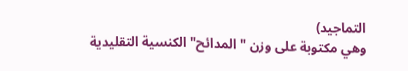التماجيد)
وهي مكتوبة على وزن "المدائح" الكنسية التقليدية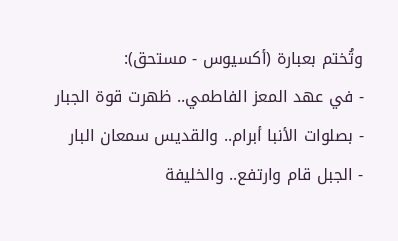وتُختم بعبارة (أكسيوس - مستحق):
- في عهد المعز الفاطمي.. ظهرت قوة الجبار
- بصلوات الأنبا أبرام.. والقديس سمعان البار
- الجبل قام وارتفع.. والخليفة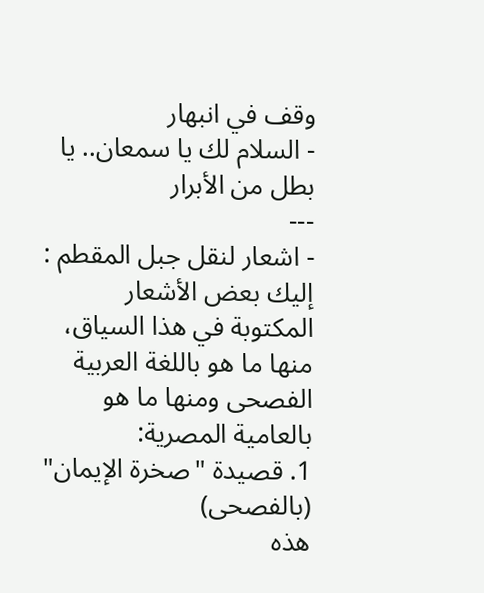وقف في انبهار
- السلام لك يا سمعان.. يا بطل من الأبرار
---
- اشعار لنقل جبل المقطم :
إليك بعض الأشعار المكتوبة في هذا السياق، منها ما هو باللغة العربية الفصحى ومنها ما هو بالعامية المصرية:
1. قصيدة "صخرة الإيمان" (بالفصحى)
هذه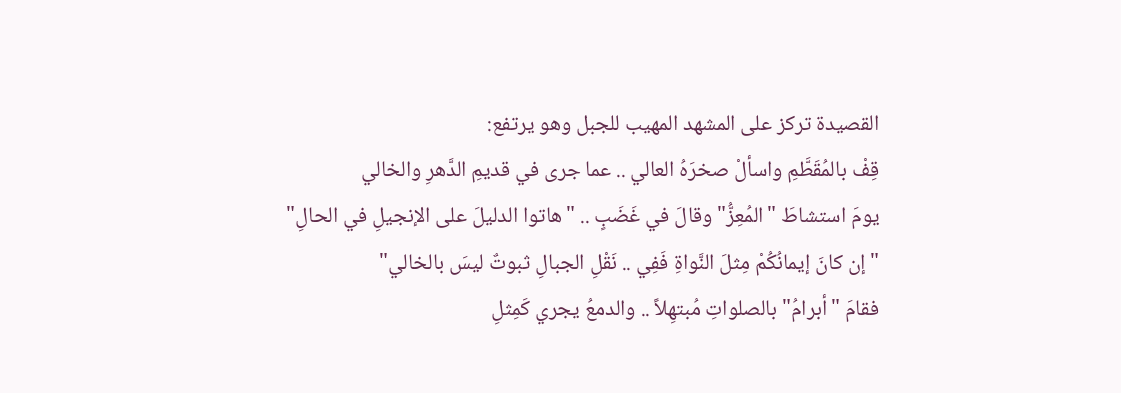القصيدة تركز على المشهد المهيب للجبل وهو يرتفع:
قِفْ بالمُقَطَّمِ واسألْ صخرَهُ العالي .. عما جرى في قديمِ الدَّهرِ والخالي
يومَ استشاطَ "المُعِزُّ" وقالَ في غَضَبٍ .. "هاتوا الدليلَ على الإنجيلِ في الحالِ"
"إن كانَ إيمانُكُمْ مِثلَ النَّواةِ فَفِي .. نَقْلِ الجبالِ ثبوتٌ ليسَ بالخالي"
فقامَ "أبرامُ" بالصلواتِ مُبتهِلاً .. والدمعُ يجري كَمِثلِ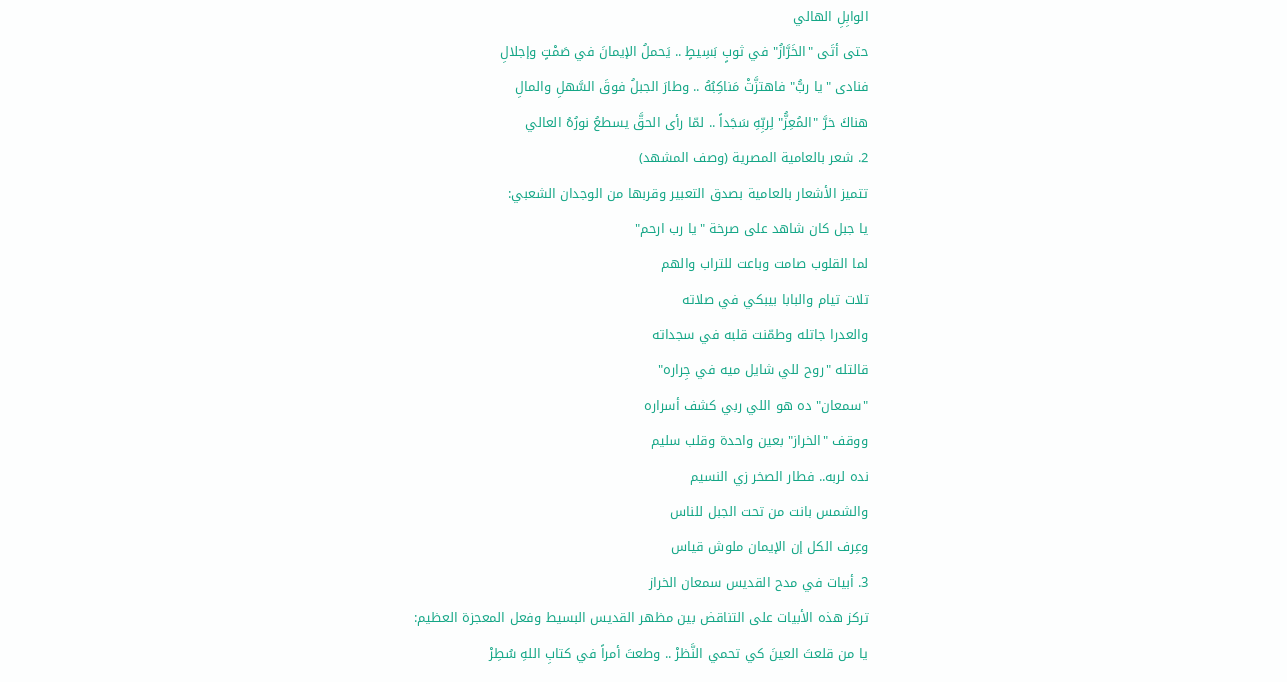الوابِلِ الهالي
حتى أتَى "الخَرَّازُ" في ثوبٍ بَسِيطٍ .. يَحملُ الإيمانَ في صَمْتٍ وإجلالِ
فنادى "يا ربُّ" فاهتزَّتْ مَناكِبُهُ .. وطارَ الجبلُ فوقَ السَّهلِ والمالِ
هناكَ خرَّ "المُعِزُّ" لِربِّهِ سَجَداً .. لمّا رأى الحقَّ يسطعُ نورُهُ العالي
2. شعر بالعامية المصرية (وصف المشهد)
تتميز الأشعار بالعامية بصدق التعبير وقربها من الوجدان الشعبي:
يا جبل كان شاهد على صرخة "يا رب ارحم"
لما القلوب صامت وباعت للتراب والهم
تلات تيام والبابا بيبكي في صلاته
والعدرا جاتله وطمّنت قلبه في سجداته
قالتله "روح للي شايل ميه في جِراره"
"سمعان" ده هو اللي ربي كشف أسراره
ووقف "الخراز" بعين واحدة وقلب سليم
نده لربه.. فطار الصخر زي النسيم
والشمس بانت من تحت الجبل للناس
وعِرف الكل إن الإيمان ملوش قياس
3. أبيات في مدح القديس سمعان الخراز
تركز هذه الأبيات على التناقض بين مظهر القديس البسيط وفعل المعجزة العظيم:
يا من قلعتَ العينَ كي تحمي النَّظرْ .. وطعتَ أمراً في كتابِ اللهِ سُطِرْ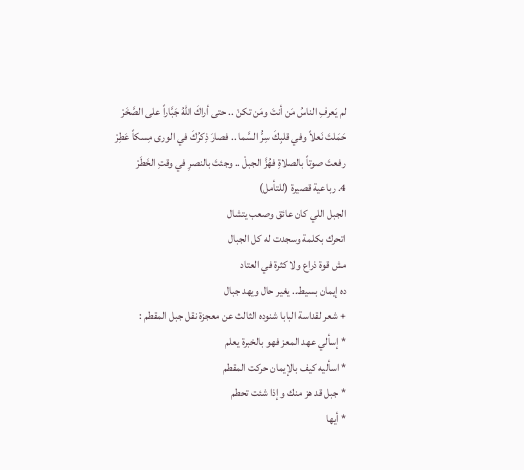لم يَعرفِ الناسُ مَن أنتَ ومَن تكنْ .. حتى أراكَ اللهُ جَبَّاراً على الصَّخَرْ
حَمَلتَ نَعلاً وفي قلبِكَ سِرُّ السَّما .. فصارَ ذِكرُكَ في الورى مِسكاً عَطِرْ
رفعتَ صوتاً بالصلاةِ فهُزَّ الجبلْ .. وجئتَ بالنصرِ في وقتِ الخَطَرْ
4. رباعية قصيرة (للتأمل)
الجبل اللي كان عائق وصعب يتشال
اتحرك بكلمة وسجدت له كل الجبال
مش قوة ذراع ولا كثرة في العتاد
ده إيمان بسيط.. يغير حال ويهد جبال
+ شعر لقداسة البابا شنوده الثالث عن معجزة نقل جبل المقطم :
* إسألي عهد المعز فهو بالخبرة يعلم
* اسأليه كيف بالإيمان حركت المقطم
* جبل قد هز منك و إذا شئت تحطم
* أيها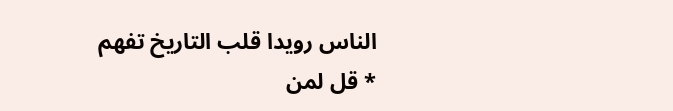الناس رويدا قلب التاريخ تفهم
* قل لمن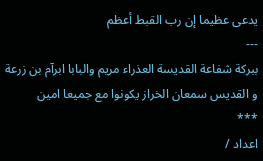يدعى عظيما إن رب القبط أعظم
---
ببركة شفاعة القديسة العذراء مريم والبابا ابرآم بن زرعة و القديس سمعان الخراز يكونوا مع جميعا امين
***
اعداد /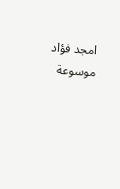امجد فؤاد
موسوعة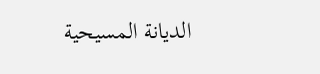الديانة المسيحية